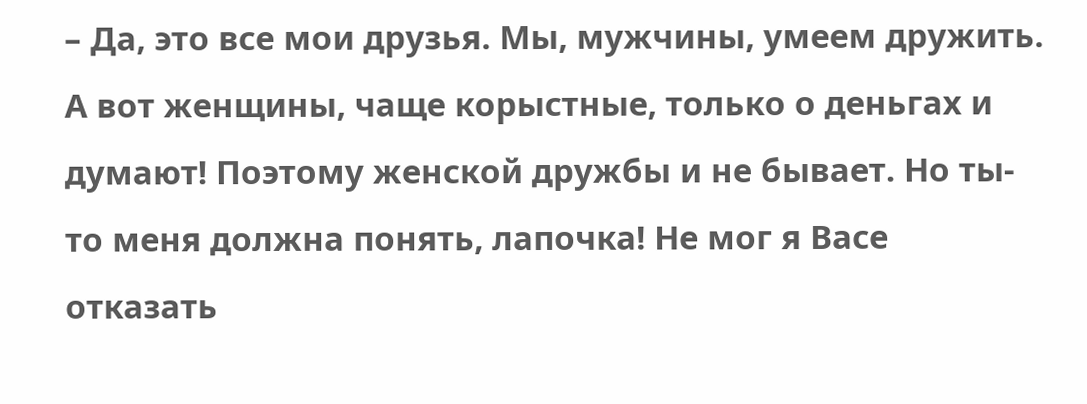– Да, это все мои друзья. Мы, мужчины, умеем дружить. А вот женщины, чаще корыстные, только о деньгах и думают! Поэтому женской дружбы и не бывает. Но ты-то меня должна понять, лапочка! Не мог я Васе отказать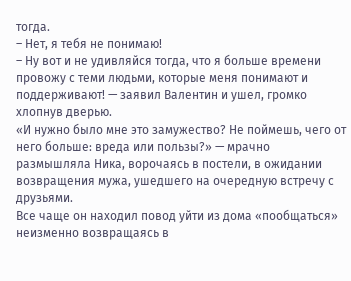тогда.
– Нет, я тебя не понимаю!
– Ну вот и не удивляйся тогда, что я больше времени провожу с теми людьми, которые меня понимают и поддерживают! — заявил Валентин и ушел, громко хлопнув дверью.
«И нужно было мне это замужество? Не поймешь, чего от него больше: вреда или пользы?» — мрачно размышляла Ника, ворочаясь в постели, в ожидании возвращения мужа, ушедшего на очередную встречу с друзьями.
Все чаще он находил повод уйти из дома «пообщаться» неизменно возвращаясь в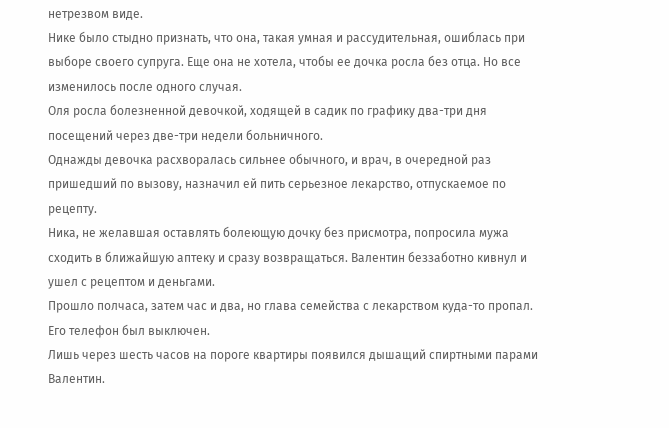нетрезвом виде.
Нике было стыдно признать, что она, такая умная и рассудительная, ошиблась при выборе своего супруга. Еще она не хотела, чтобы ее дочка росла без отца. Но все изменилось после одного случая.
Оля росла болезненной девочкой, ходящей в садик по графику два-три дня посещений через две-три недели больничного.
Однажды девочка расхворалась сильнее обычного, и врач, в очередной раз пришедший по вызову, назначил ей пить серьезное лекарство, отпускаемое по рецепту.
Ника, не желавшая оставлять болеющую дочку без присмотра, попросила мужа сходить в ближайшую аптеку и сразу возвращаться. Валентин беззаботно кивнул и ушел с рецептом и деньгами.
Прошло полчаса, затем час и два, но глава семейства с лекарством куда-то пропал. Его телефон был выключен.
Лишь через шесть часов на пороге квартиры появился дышащий спиртными парами Валентин.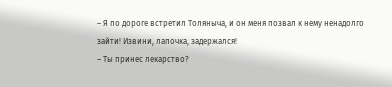– Я по дороге встретил Толяныча, и он меня позвал к нему ненадолго зайти! Извини, лапочка, задержался!
– Ты принес лекарство?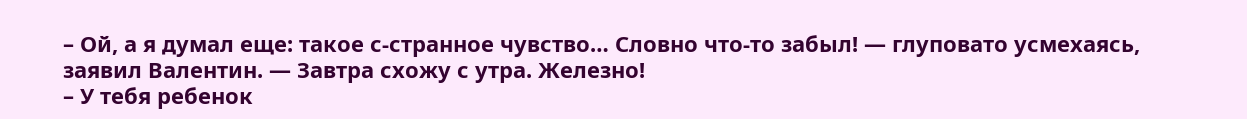– Ой, а я думал еще: такое с-странное чувство… Словно что-то забыл! — глуповато усмехаясь, заявил Валентин. — Завтра схожу с утра. Железно!
– У тебя ребенок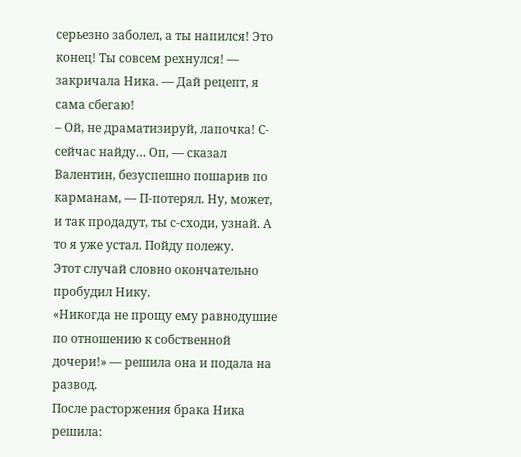серьезно заболел, а ты напился! Это конец! Ты совсем рехнулся! — закричала Ника. — Дай рецепт, я сама сбегаю!
– Ой, не драматизируй, лапочка! С-сейчас найду… Оп, — сказал Валентин, безуспешно пошарив по карманам, — П-потерял. Ну, может, и так продадут, ты с-сходи, узнай. А то я уже устал. Пойду полежу.
Этот случай словно окончательно пробудил Нику.
«Никогда не прощу ему равнодушие по отношению к собственной дочери!» — решила она и подала на развод.
После расторжения брака Ника решила: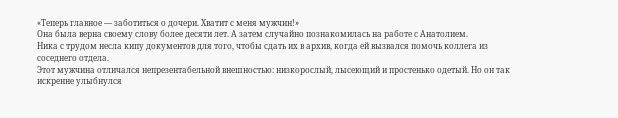«Теперь главное — заботиться о дочери. Хватит с меня мужчин!»
Она была верна своему слову более десяти лет. А затем случайно познакомилась на работе с Анатолием.
Ника с трудом несла кипу документов для того, чтобы сдать их в архив, когда ей вызвался помочь коллега из соседнего отдела.
Этот мужчина отличался непрезентабельной внешностью: низкорослый, лысеющий и простенько одетый. Но он так искренне улыбнулся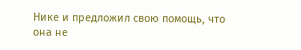Нике и предложил свою помощь, что она не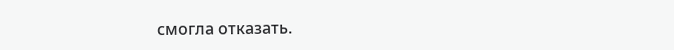смогла отказать.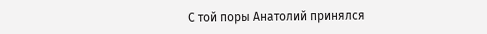С той поры Анатолий принялся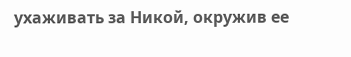ухаживать за Никой, окружив ее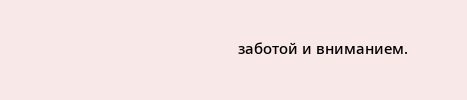заботой и вниманием.